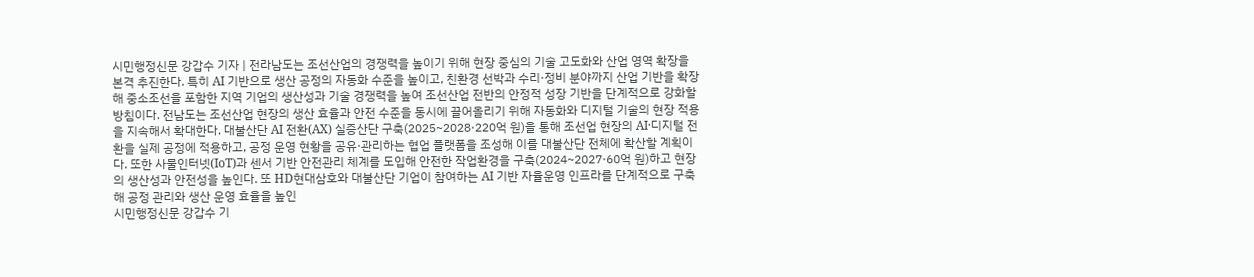시민행정신문 강갑수 기자 | 전라남도는 조선산업의 경쟁력을 높이기 위해 현장 중심의 기술 고도화와 산업 영역 확장을 본격 추진한다. 특히 AI 기반으로 생산 공정의 자동화 수준을 높이고, 친환경 선박과 수리·정비 분야까지 산업 기반을 확장해 중소조선을 포함한 지역 기업의 생산성과 기술 경쟁력을 높여 조선산업 전반의 안정적 성장 기반을 단계적으로 강화할 방침이다. 전남도는 조선산업 현장의 생산 효율과 안전 수준을 동시에 끌어올리기 위해 자동화와 디지털 기술의 현장 적용을 지속해서 확대한다. 대불산단 AI 전환(AX) 실증산단 구축(2025~2028·220억 원)을 통해 조선업 현장의 AI·디지털 전환을 실제 공정에 적용하고, 공정 운영 현황을 공유·관리하는 협업 플랫폼을 조성해 이를 대불산단 전체에 확산할 계획이다. 또한 사물인터넷(IoT)과 센서 기반 안전관리 체계를 도입해 안전한 작업환경을 구축(2024~2027·60억 원)하고 현장의 생산성과 안전성을 높인다. 또 HD현대삼호와 대불산단 기업이 참여하는 AI 기반 자율운영 인프라를 단계적으로 구축해 공정 관리와 생산 운영 효율을 높인
시민행정신문 강갑수 기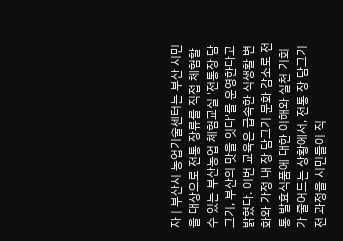자 | 부산시 농업기술센터는 부산 시민을 대상으로 전통 장류를 직접 체험할 수 있는 부산농업 체험교실 '전통장 담그기, 부산의 맛을 잇다'를 운영한다고 밝혔다. 이번 교육은 급속한 식생활 변화와 가정 내 장 담그기 문화 감소로 전통 발효식품에 대한 이해와 실천 기회가 줄어드는 상황에서, 전통 장 담그기 전 과정을 시민들이 직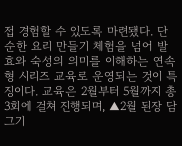접 경험할 수 있도록 마련됐다. 단순한 요리 만들기 체험을 넘어 발효와 숙성의 의미를 이해하는 연속형 시리즈 교육로 운영되는 것이 특징이다. 교육은 2월부터 5월까지 총 3회에 걸쳐 진행되며, ▲2월 된장 담그기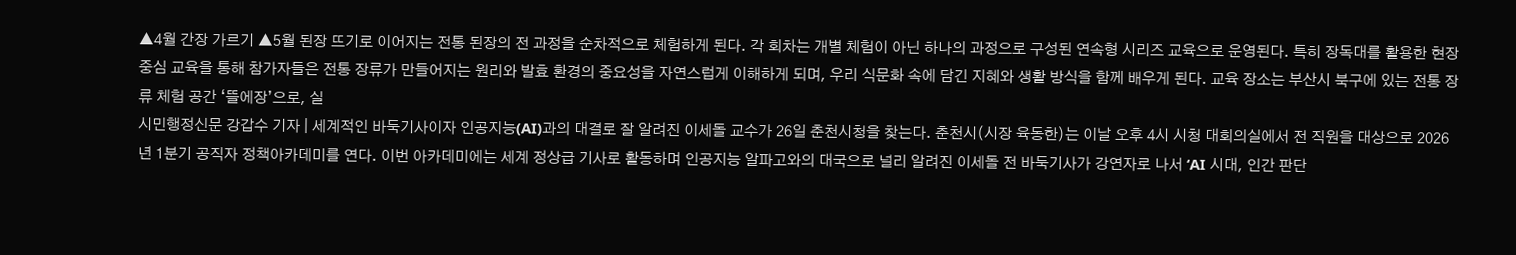▲4월 간장 가르기 ▲5월 된장 뜨기로 이어지는 전통 된장의 전 과정을 순차적으로 체험하게 된다. 각 회차는 개별 체험이 아닌 하나의 과정으로 구성된 연속형 시리즈 교육으로 운영된다. 특히 장독대를 활용한 현장 중심 교육을 통해 참가자들은 전통 장류가 만들어지는 원리와 발효 환경의 중요성을 자연스럽게 이해하게 되며, 우리 식문화 속에 담긴 지혜와 생활 방식을 함께 배우게 된다. 교육 장소는 부산시 북구에 있는 전통 장류 체험 공간 ‘뜰에장’으로, 실
시민행정신문 강갑수 기자 | 세계적인 바둑기사이자 인공지능(AI)과의 대결로 잘 알려진 이세돌 교수가 26일 춘천시청을 찾는다. 춘천시(시장 육동한)는 이날 오후 4시 시청 대회의실에서 전 직원을 대상으로 2026년 1분기 공직자 정책아카데미를 연다. 이번 아카데미에는 세계 정상급 기사로 활동하며 인공지능 알파고와의 대국으로 널리 알려진 이세돌 전 바둑기사가 강연자로 나서 ‘AI 시대, 인간 판단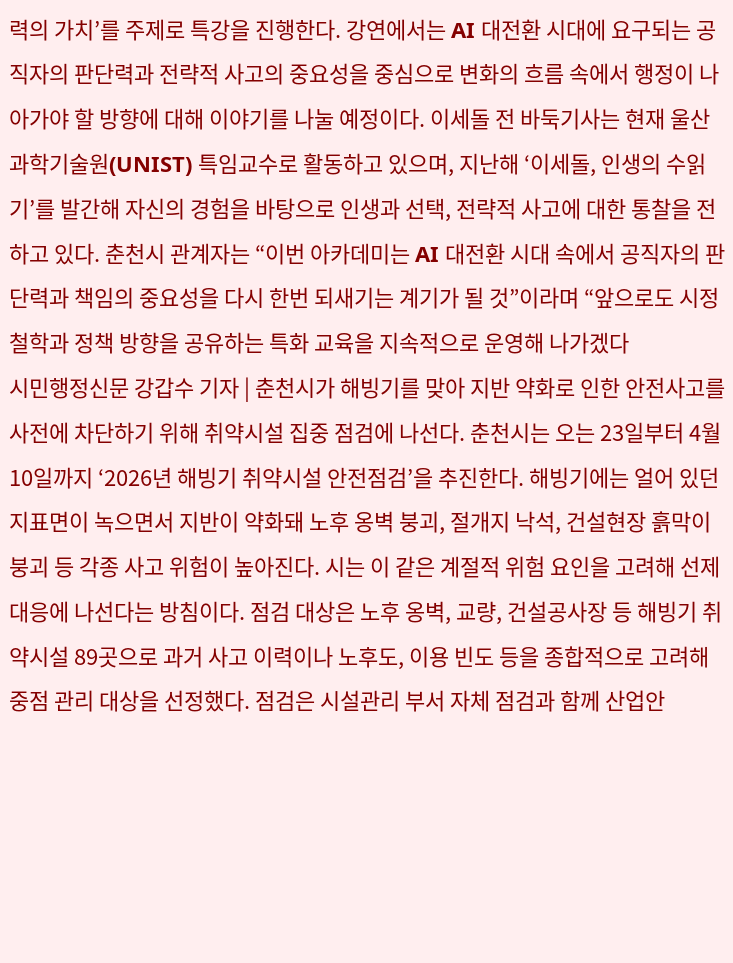력의 가치’를 주제로 특강을 진행한다. 강연에서는 AI 대전환 시대에 요구되는 공직자의 판단력과 전략적 사고의 중요성을 중심으로 변화의 흐름 속에서 행정이 나아가야 할 방향에 대해 이야기를 나눌 예정이다. 이세돌 전 바둑기사는 현재 울산과학기술원(UNIST) 특임교수로 활동하고 있으며, 지난해 ‘이세돌, 인생의 수읽기’를 발간해 자신의 경험을 바탕으로 인생과 선택, 전략적 사고에 대한 통찰을 전하고 있다. 춘천시 관계자는 “이번 아카데미는 AI 대전환 시대 속에서 공직자의 판단력과 책임의 중요성을 다시 한번 되새기는 계기가 될 것”이라며 “앞으로도 시정 철학과 정책 방향을 공유하는 특화 교육을 지속적으로 운영해 나가겠다
시민행정신문 강갑수 기자 | 춘천시가 해빙기를 맞아 지반 약화로 인한 안전사고를 사전에 차단하기 위해 취약시설 집중 점검에 나선다. 춘천시는 오는 23일부터 4월 10일까지 ‘2026년 해빙기 취약시설 안전점검’을 추진한다. 해빙기에는 얼어 있던 지표면이 녹으면서 지반이 약화돼 노후 옹벽 붕괴, 절개지 낙석, 건설현장 흙막이 붕괴 등 각종 사고 위험이 높아진다. 시는 이 같은 계절적 위험 요인을 고려해 선제 대응에 나선다는 방침이다. 점검 대상은 노후 옹벽, 교량, 건설공사장 등 해빙기 취약시설 89곳으로 과거 사고 이력이나 노후도, 이용 빈도 등을 종합적으로 고려해 중점 관리 대상을 선정했다. 점검은 시설관리 부서 자체 점검과 함께 산업안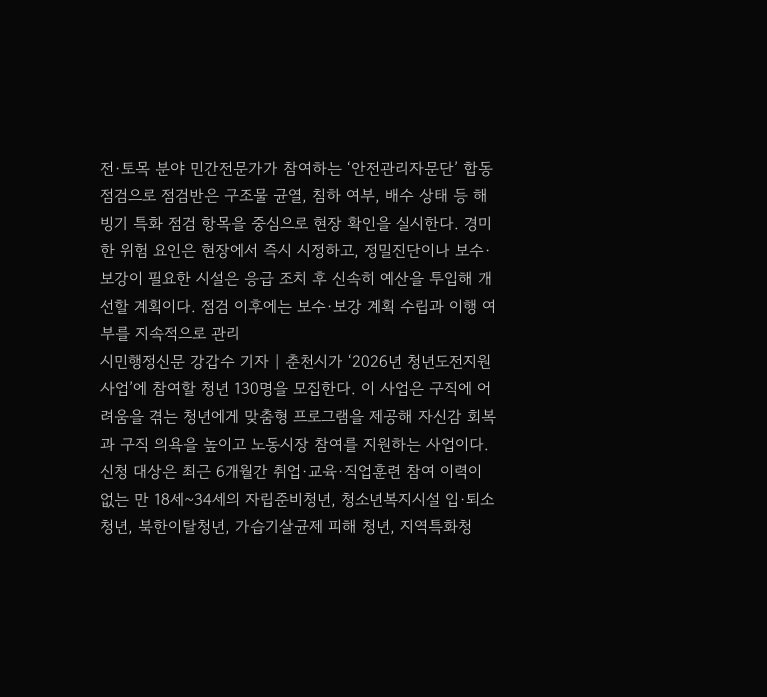전·토목 분야 민간전문가가 참여하는 ‘안전관리자문단’ 합동 점검으로 점검반은 구조물 균열, 침하 여부, 배수 상태 등 해빙기 특화 점검 항목을 중심으로 현장 확인을 실시한다. 경미한 위험 요인은 현장에서 즉시 시정하고, 정밀진단이나 보수·보강이 필요한 시설은 응급 조치 후 신속히 예산을 투입해 개선할 계획이다. 점검 이후에는 보수·보강 계획 수립과 이행 여부를 지속적으로 관리
시민행정신문 강갑수 기자 | 춘천시가 ‘2026년 청년도전지원사업’에 참여할 청년 130명을 모집한다. 이 사업은 구직에 어려움을 겪는 청년에게 맞춤형 프로그램을 제공해 자신감 회복과 구직 의욕을 높이고 노동시장 참여를 지원하는 사업이다. 신청 대상은 최근 6개월간 취업·교육·직업훈련 참여 이력이 없는 만 18세~34세의 자립준비청년, 청소년복지시설 입·퇴소 청년, 북한이탈청년, 가습기살균제 피해 청년, 지역특화청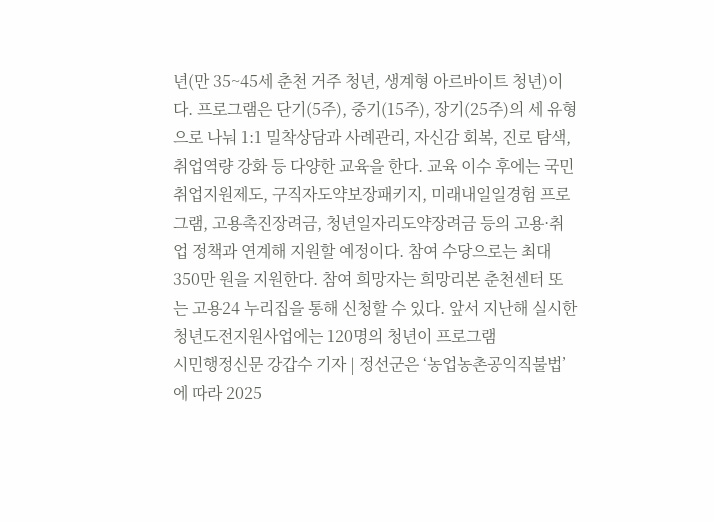년(만 35~45세 춘천 거주 청년, 생계형 아르바이트 청년)이다. 프로그램은 단기(5주), 중기(15주), 장기(25주)의 세 유형으로 나눠 1:1 밀착상담과 사례관리, 자신감 회복, 진로 탐색, 취업역량 강화 등 다양한 교육을 한다. 교육 이수 후에는 국민취업지원제도, 구직자도약보장패키지, 미래내일일경험 프로그램, 고용촉진장려금, 청년일자리도약장려금 등의 고용·취업 정책과 연계해 지원할 예정이다. 참여 수당으로는 최대 350만 원을 지원한다. 참여 희망자는 희망리본 춘천센터 또는 고용24 누리집을 통해 신청할 수 있다. 앞서 지난해 실시한 청년도전지원사업에는 120명의 청년이 프로그램
시민행정신문 강갑수 기자 | 정선군은 ‘농업농촌공익직불법’에 따라 2025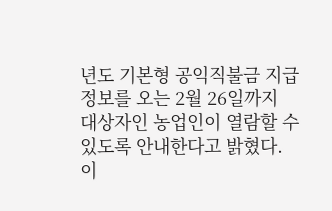년도 기본형 공익직불금 지급정보를 오는 2월 26일까지 대상자인 농업인이 열람할 수 있도록 안내한다고 밝혔다. 이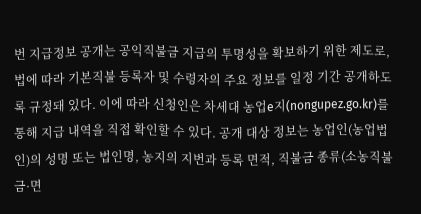번 지급정보 공개는 공익직불금 지급의 투명성을 확보하기 위한 제도로, 법에 따라 기본직불 등록자 및 수령자의 주요 정보를 일정 기간 공개하도록 규정돼 있다. 이에 따라 신청인은 차세대 농업e지(nongupez.go.kr)를 통해 지급 내역을 직접 확인할 수 있다. 공개 대상 정보는 농업인(농업법인)의 성명 또는 법인명, 농지의 지번과 등록 면적, 직불금 종류(소농직불금·면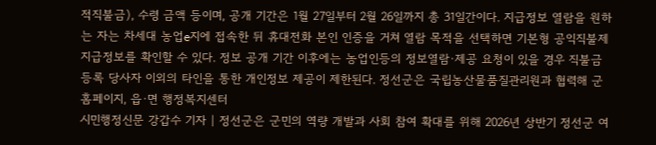적직불금), 수령 금액 등이며, 공개 기간은 1월 27일부터 2월 26일까지 총 31일간이다. 지급정보 열람을 원하는 자는 차세대 농업e지에 접속한 뒤 휴대전화 본인 인증을 거쳐 열람 목적을 선택하면 기본형 공익직불제 지급정보를 확인할 수 있다. 정보 공개 기간 이후에는 농업인등의 정보열람·제공 요청이 있을 경우 직불금 등록 당사자 이외의 타인을 통한 개인정보 제공이 제한된다. 정선군은 국립농산물품질관리원과 협력해 군 홈페이지, 읍·면 행정복지센터
시민행정신문 강갑수 기자 | 정선군은 군민의 역량 개발과 사회 참여 확대를 위해 2026년 상반기 정선군 여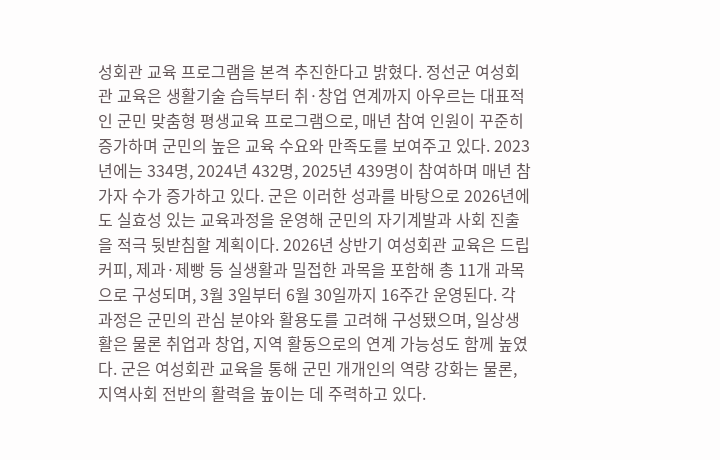성회관 교육 프로그램을 본격 추진한다고 밝혔다. 정선군 여성회관 교육은 생활기술 습득부터 취·창업 연계까지 아우르는 대표적인 군민 맞춤형 평생교육 프로그램으로, 매년 참여 인원이 꾸준히 증가하며 군민의 높은 교육 수요와 만족도를 보여주고 있다. 2023년에는 334명, 2024년 432명, 2025년 439명이 참여하며 매년 참가자 수가 증가하고 있다. 군은 이러한 성과를 바탕으로 2026년에도 실효성 있는 교육과정을 운영해 군민의 자기계발과 사회 진출을 적극 뒷받침할 계획이다. 2026년 상반기 여성회관 교육은 드립커피, 제과·제빵 등 실생활과 밀접한 과목을 포함해 총 11개 과목으로 구성되며, 3월 3일부터 6월 30일까지 16주간 운영된다. 각 과정은 군민의 관심 분야와 활용도를 고려해 구성됐으며, 일상생활은 물론 취업과 창업, 지역 활동으로의 연계 가능성도 함께 높였다. 군은 여성회관 교육을 통해 군민 개개인의 역량 강화는 물론, 지역사회 전반의 활력을 높이는 데 주력하고 있다.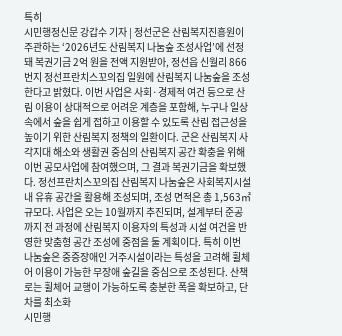특히
시민행정신문 강갑수 기자 | 정선군은 산림복지진흥원이 주관하는 ‘2026년도 산림복지 나눔숲 조성사업’에 선정돼 복권기금 2억 원을 전액 지원받아, 정선읍 신월리 866번지 정선프란치스꼬의집 일원에 산림복지 나눔숲을 조성한다고 밝혔다. 이번 사업은 사회·경제적 여건 등으로 산림 이용이 상대적으로 어려운 계층을 포함해, 누구나 일상 속에서 숲을 쉽게 접하고 이용할 수 있도록 산림 접근성을 높이기 위한 산림복지 정책의 일환이다. 군은 산림복지 사각지대 해소와 생활권 중심의 산림복지 공간 확충을 위해 이번 공모사업에 참여했으며, 그 결과 복권기금을 확보했다. 정선프란치스꼬의집 산림복지 나눔숲은 사회복지시설 내 유휴 공간을 활용해 조성되며, 조성 면적은 총 1,563㎡ 규모다. 사업은 오는 10월까지 추진되며, 설계부터 준공까지 전 과정에 산림복지 이용자의 특성과 시설 여건을 반영한 맞춤형 공간 조성에 중점을 둘 계획이다. 특히 이번 나눔숲은 중증장애인 거주시설이라는 특성을 고려해 휠체어 이용이 가능한 무장애 숲길을 중심으로 조성된다. 산책로는 휠체어 교행이 가능하도록 충분한 폭을 확보하고, 단차를 최소화
시민행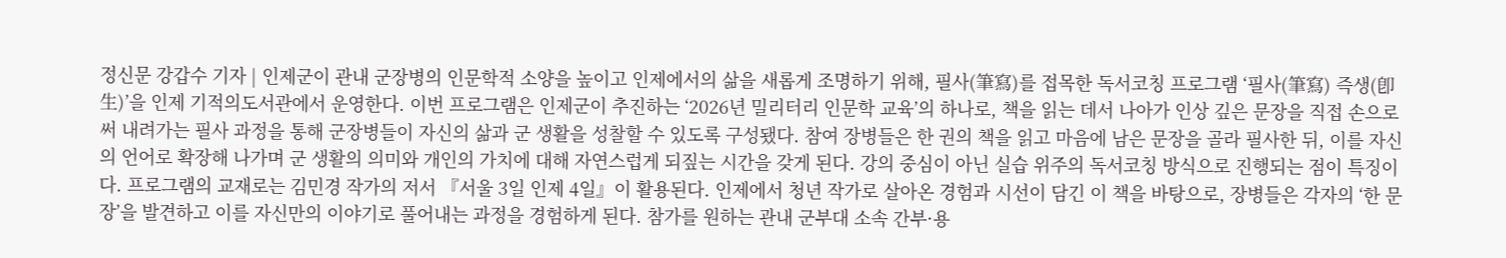정신문 강갑수 기자 | 인제군이 관내 군장병의 인문학적 소양을 높이고 인제에서의 삶을 새롭게 조명하기 위해, 필사(筆寫)를 접목한 독서코칭 프로그램 ‘필사(筆寫) 즉생(卽生)’을 인제 기적의도서관에서 운영한다. 이번 프로그램은 인제군이 추진하는 ‘2026년 밀리터리 인문학 교육’의 하나로, 책을 읽는 데서 나아가 인상 깊은 문장을 직접 손으로 써 내려가는 필사 과정을 통해 군장병들이 자신의 삶과 군 생활을 성찰할 수 있도록 구성됐다. 참여 장병들은 한 권의 책을 읽고 마음에 남은 문장을 골라 필사한 뒤, 이를 자신의 언어로 확장해 나가며 군 생활의 의미와 개인의 가치에 대해 자연스럽게 되짚는 시간을 갖게 된다. 강의 중심이 아닌 실습 위주의 독서코칭 방식으로 진행되는 점이 특징이다. 프로그램의 교재로는 김민경 작가의 저서 『서울 3일 인제 4일』이 활용된다. 인제에서 청년 작가로 살아온 경험과 시선이 담긴 이 책을 바탕으로, 장병들은 각자의 ‘한 문장’을 발견하고 이를 자신만의 이야기로 풀어내는 과정을 경험하게 된다. 참가를 원하는 관내 군부대 소속 간부·용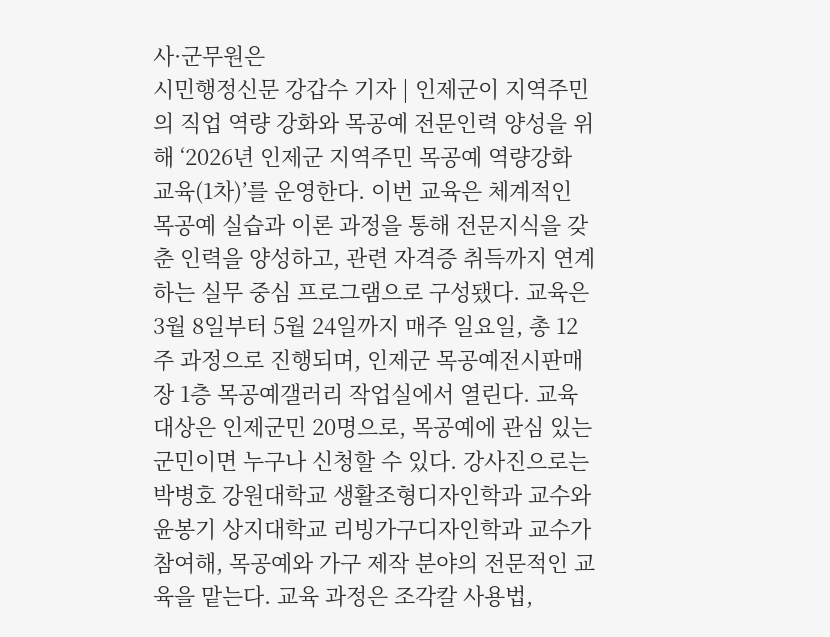사·군무원은
시민행정신문 강갑수 기자 | 인제군이 지역주민의 직업 역량 강화와 목공예 전문인력 양성을 위해 ‘2026년 인제군 지역주민 목공예 역량강화 교육(1차)’를 운영한다. 이번 교육은 체계적인 목공예 실습과 이론 과정을 통해 전문지식을 갖춘 인력을 양성하고, 관련 자격증 취득까지 연계하는 실무 중심 프로그램으로 구성됐다. 교육은 3월 8일부터 5월 24일까지 매주 일요일, 총 12주 과정으로 진행되며, 인제군 목공예전시판매장 1층 목공예갤러리 작업실에서 열린다. 교육 대상은 인제군민 20명으로, 목공예에 관심 있는 군민이면 누구나 신청할 수 있다. 강사진으로는 박병호 강원대학교 생활조형디자인학과 교수와 윤봉기 상지대학교 리빙가구디자인학과 교수가 참여해, 목공예와 가구 제작 분야의 전문적인 교육을 맡는다. 교육 과정은 조각칼 사용법,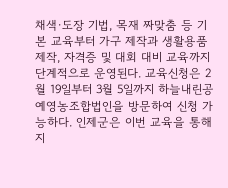채색·도장 기법, 목재 짜맞춤 등 기본 교육부터 가구 제작과 생활용품 제작, 자격증 및 대회 대비 교육까지 단계적으로 운영된다. 교육신청은 2월 19일부터 3월 5일까지 하늘내린공예영농조합법인을 방문하여 신청 가능하다. 인제군은 이번 교육을 통해 지